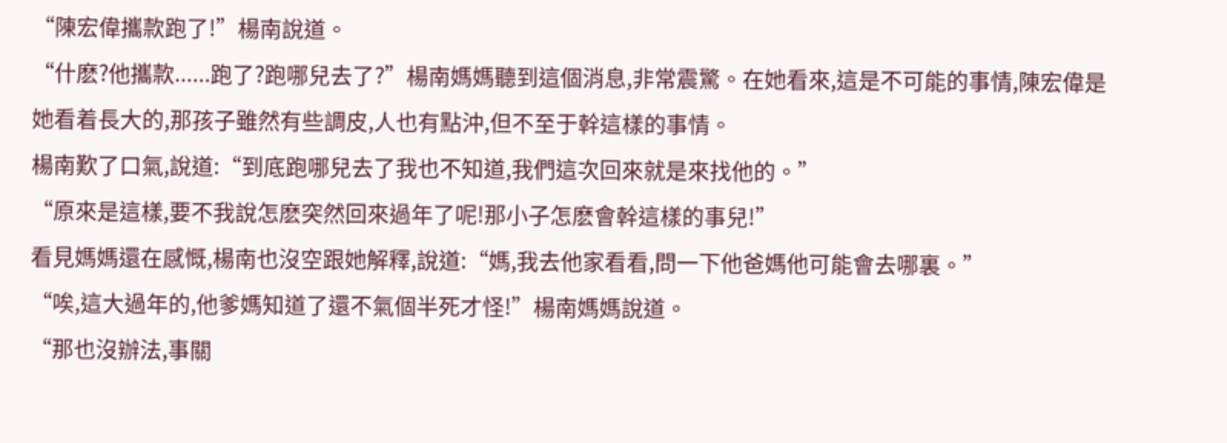“陳宏偉攜款跑了!”楊南說道。
“什麽?他攜款......跑了?跑哪兒去了?”楊南媽媽聽到這個消息,非常震驚。在她看來,這是不可能的事情,陳宏偉是她看着長大的,那孩子雖然有些調皮,人也有點沖,但不至于幹這樣的事情。
楊南歎了口氣,說道:“到底跑哪兒去了我也不知道,我們這次回來就是來找他的。”
“原來是這樣,要不我說怎麽突然回來過年了呢!那小子怎麽會幹這樣的事兒!”
看見媽媽還在感慨,楊南也沒空跟她解釋,說道:“媽,我去他家看看,問一下他爸媽他可能會去哪裏。”
“唉,這大過年的,他爹媽知道了還不氣個半死才怪!”楊南媽媽說道。
“那也沒辦法,事關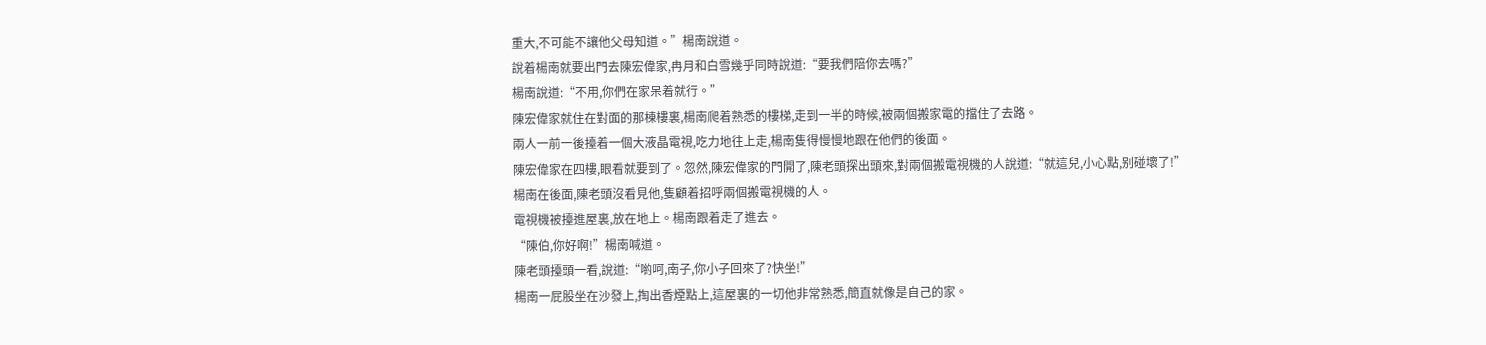重大,不可能不讓他父母知道。”楊南說道。
說着楊南就要出門去陳宏偉家,冉月和白雪幾乎同時說道:“要我們陪你去嗎?”
楊南說道:“不用,你們在家呆着就行。”
陳宏偉家就住在對面的那棟樓裏,楊南爬着熟悉的樓梯,走到一半的時候,被兩個搬家電的擋住了去路。
兩人一前一後擡着一個大液晶電視,吃力地往上走,楊南隻得慢慢地跟在他們的後面。
陳宏偉家在四樓,眼看就要到了。忽然,陳宏偉家的門開了,陳老頭探出頭來,對兩個搬電視機的人說道:“就這兒,小心點,别碰壞了!”
楊南在後面,陳老頭沒看見他,隻顧着招呼兩個搬電視機的人。
電視機被擡進屋裏,放在地上。楊南跟着走了進去。
“陳伯,你好啊!”楊南喊道。
陳老頭擡頭一看,說道:“喲呵,南子,你小子回來了?快坐!”
楊南一屁股坐在沙發上,掏出香煙點上,這屋裏的一切他非常熟悉,簡直就像是自己的家。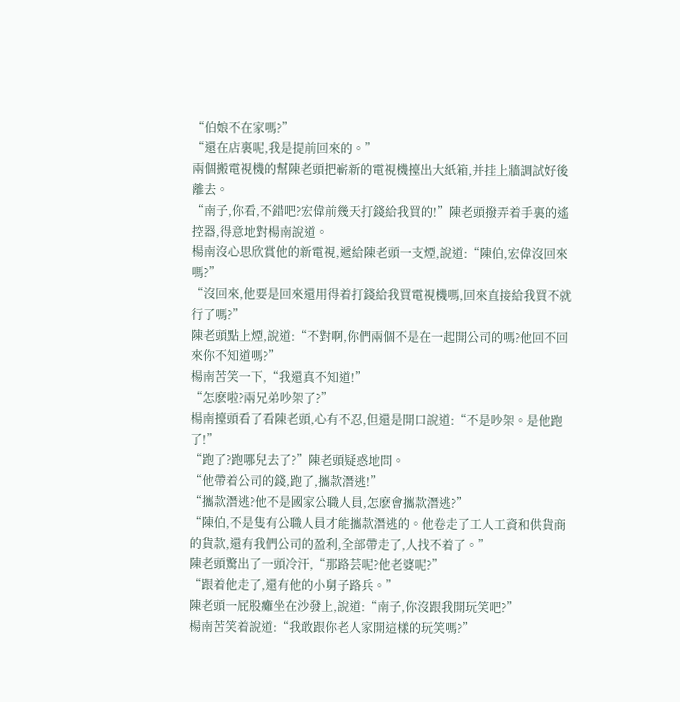“伯娘不在家嗎?”
“還在店裏呢,我是提前回來的。”
兩個搬電視機的幫陳老頭把嶄新的電視機擡出大紙箱,并挂上牆調試好後離去。
“南子,你看,不錯吧?宏偉前幾天打錢給我買的!”陳老頭撥弄着手裏的遙控器,得意地對楊南說道。
楊南沒心思欣賞他的新電視,遞給陳老頭一支煙,說道:“陳伯,宏偉沒回來嗎?”
“沒回來,他要是回來還用得着打錢給我買電視機嗎,回來直接給我買不就行了嗎?”
陳老頭點上煙,說道:“不對啊,你們兩個不是在一起開公司的嗎?他回不回來你不知道嗎?”
楊南苦笑一下,“我還真不知道!”
“怎麽啦?兩兄弟吵架了?”
楊南擡頭看了看陳老頭,心有不忍,但還是開口說道:“不是吵架。是他跑了!”
“跑了?跑哪兒去了?”陳老頭疑惑地問。
“他帶着公司的錢,跑了,攜款潛逃!”
“攜款潛逃?他不是國家公職人員,怎麽會攜款潛逃?”
“陳伯,不是隻有公職人員才能攜款潛逃的。他卷走了工人工資和供貨商的貨款,還有我們公司的盈利,全部帶走了,人找不着了。”
陳老頭驚出了一頭冷汗,“那路芸呢?他老婆呢?”
“跟着他走了,還有他的小舅子路兵。”
陳老頭一屁股癱坐在沙發上,說道:“南子,你沒跟我開玩笑吧?”
楊南苦笑着說道:“我敢跟你老人家開這樣的玩笑嗎?”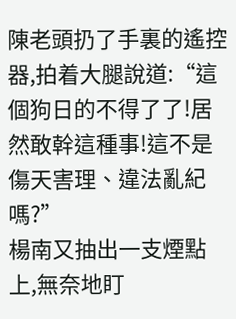陳老頭扔了手裏的遙控器,拍着大腿說道:“這個狗日的不得了了!居然敢幹這種事!這不是傷天害理、違法亂紀嗎?”
楊南又抽出一支煙點上,無奈地盯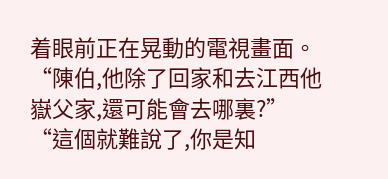着眼前正在晃動的電視畫面。
“陳伯,他除了回家和去江西他嶽父家,還可能會去哪裏?”
“這個就難說了,你是知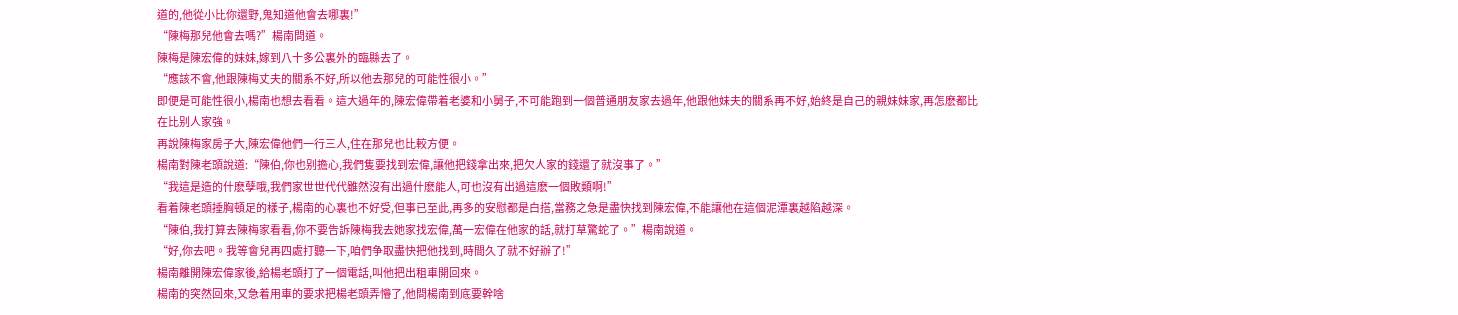道的,他從小比你還野,鬼知道他會去哪裏!”
“陳梅那兒他會去嗎?”楊南問道。
陳梅是陳宏偉的妹妹,嫁到八十多公裏外的臨縣去了。
“應該不會,他跟陳梅丈夫的關系不好,所以他去那兒的可能性很小。”
即便是可能性很小,楊南也想去看看。這大過年的,陳宏偉帶着老婆和小舅子,不可能跑到一個普通朋友家去過年,他跟他妹夫的關系再不好,始終是自己的親妹妹家,再怎麽都比在比别人家強。
再說陳梅家房子大,陳宏偉他們一行三人,住在那兒也比較方便。
楊南對陳老頭說道:“陳伯,你也别擔心,我們隻要找到宏偉,讓他把錢拿出來,把欠人家的錢還了就沒事了。”
“我這是造的什麽孽哦,我們家世世代代雖然沒有出過什麽能人,可也沒有出過這麽一個敗類啊!”
看着陳老頭捶胸頓足的樣子,楊南的心裏也不好受,但事已至此,再多的安慰都是白搭,當務之急是盡快找到陳宏偉,不能讓他在這個泥潭裏越陷越深。
“陳伯,我打算去陳梅家看看,你不要告訴陳梅我去她家找宏偉,萬一宏偉在他家的話,就打草驚蛇了。”楊南說道。
“好,你去吧。我等會兒再四處打聽一下,咱們争取盡快把他找到,時間久了就不好辦了!”
楊南離開陳宏偉家後,給楊老頭打了一個電話,叫他把出租車開回來。
楊南的突然回來,又急着用車的要求把楊老頭弄懵了,他問楊南到底要幹啥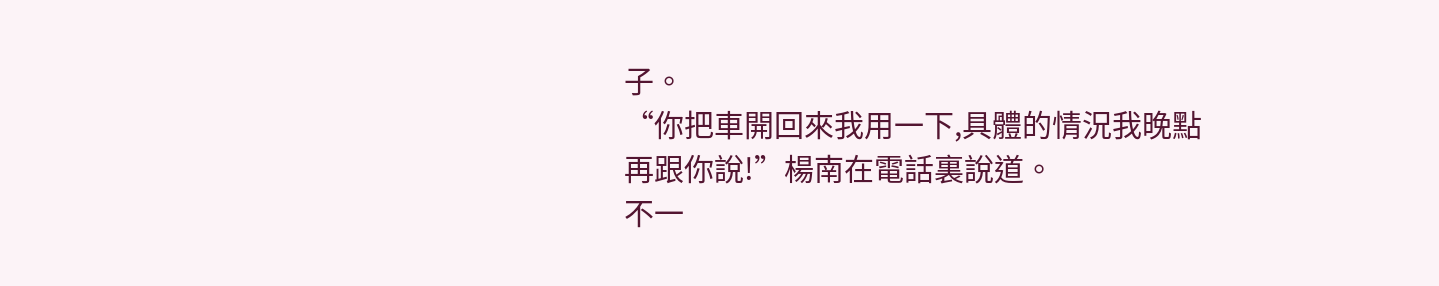子。
“你把車開回來我用一下,具體的情況我晚點再跟你說!”楊南在電話裏說道。
不一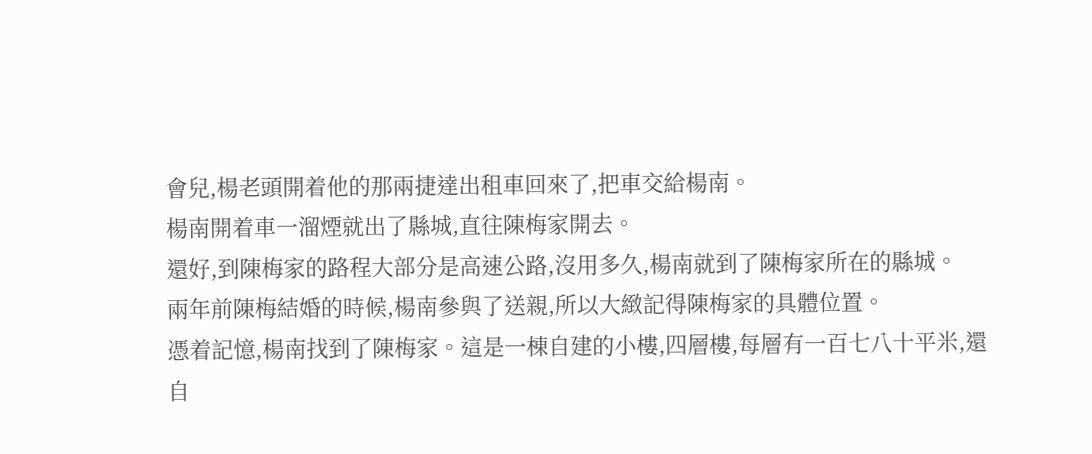會兒,楊老頭開着他的那兩捷達出租車回來了,把車交給楊南。
楊南開着車一溜煙就出了縣城,直往陳梅家開去。
還好,到陳梅家的路程大部分是高速公路,沒用多久,楊南就到了陳梅家所在的縣城。
兩年前陳梅結婚的時候,楊南參與了送親,所以大緻記得陳梅家的具體位置。
憑着記憶,楊南找到了陳梅家。這是一棟自建的小樓,四層樓,每層有一百七八十平米,還自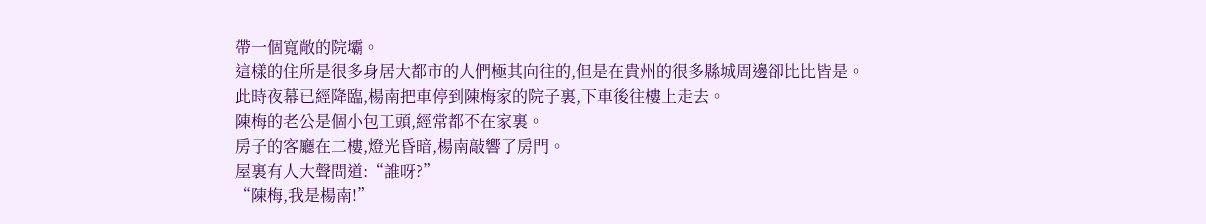帶一個寬敞的院壩。
這樣的住所是很多身居大都市的人們極其向往的,但是在貴州的很多縣城周邊卻比比皆是。
此時夜幕已經降臨,楊南把車停到陳梅家的院子裏,下車後往樓上走去。
陳梅的老公是個小包工頭,經常都不在家裏。
房子的客廳在二樓,燈光昏暗,楊南敲響了房門。
屋裏有人大聲問道:“誰呀?”
“陳梅,我是楊南!”